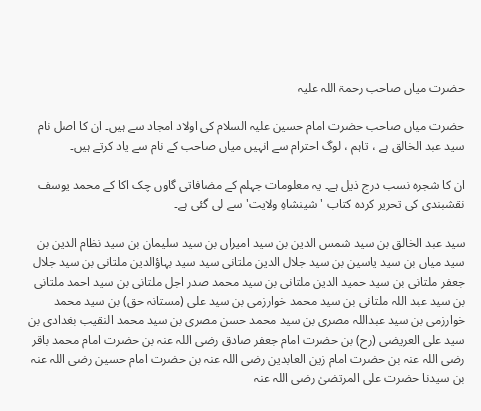حضرت میاں صاحب رحمۃ اللہ علیہ

حضرت میاں صاحب حضرت امام حسین علیہ السلام کی اولاد امجاد سے ہیں۔ ان کا اصل نام سید عبد الخالق ہے ، تاہم ، لوگ احترام سے انہیں میاں صاحب کے نام سے یاد کرتے ہیں۔

ان کا شجرہ نسب درج ذیل ہے۔ یہ معلومات جہلم کے مضافاتی گاوں چک اکا کے محمد یوسف نقشبندی کی تحریر کردہ کتاب 'شینشاہِ ولایت' سے لی گئی ہے۔

سید عبد الخالق بن سید شمس الدین بن سید امیراں بن سید سلیمان بن سید نظام الدین بن سید میاں بن سید یاسین بن سید جلال الدین ملتانی سید سید بہاؤالدین ملتانی بن سید جلال جعفر ملتانی بن سید حمید الدین ملتانی بن سید محمد صدر اجل ملتانی بن سید احمد ملتانی بن سید عبد اللہ ملتانی بن سید محمد خوارزمی بن سید علی (مستانہ حق) بن سید محمد خوارزمی بن سید عبداللہ مصری بن سید محمد حسن مصری بن سید محمد النقیب بغدادی بن سید علی العریضی (رح) بن حضرت امام جعفر صادق رضی اللہ عنہ بن حضرت امام محمد باقر رضی اللہ عنہ بن حضرت امام زین العابدین رضی اللہ عنہ بن حضرت امام حسین رضی اللہ عنہ بن سیدنا حضرت علی المرتضیٰ رضی اللہ عنہ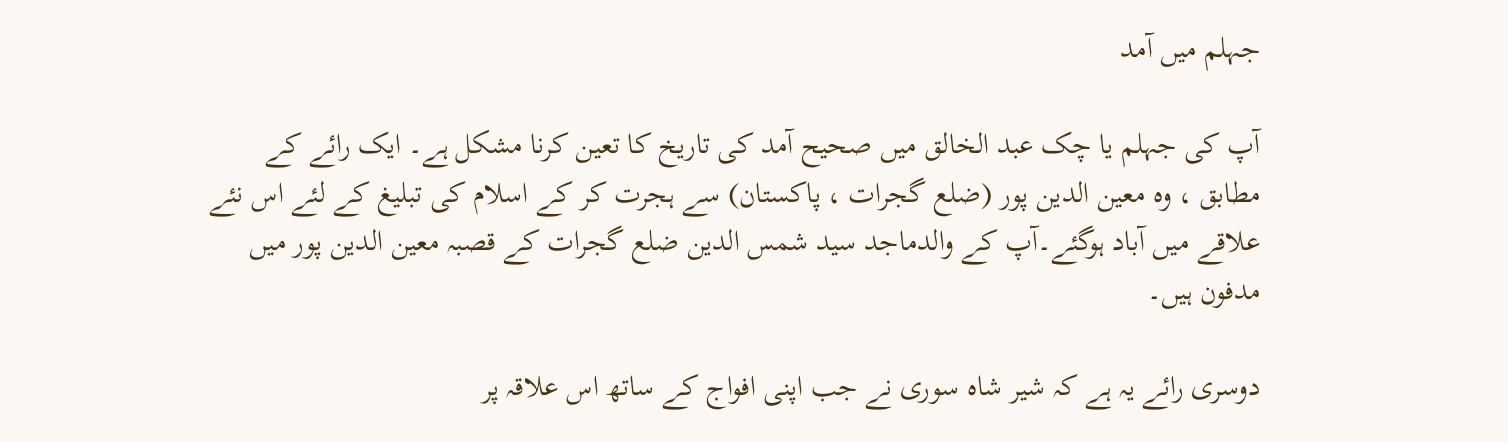جہلم میں آمد

آپ کی جہلم یا چک عبد الخالق میں صحیح آمد کی تاریخ کا تعین کرنا مشکل ہے۔ ایک رائے کے مطابق ، وہ معین الدین پور (ضلع گجرات ، پاکستان) سے ہجرت کر کے اسلام کی تبلیغ کے لئے اس نئے علاقے میں آباد ہوگئے۔آپ کے والدماجد سید شمس الدین ضلع گجرات کے قصبہ معین الدین پور میں مدفون ہیں۔

دوسری رائے یہ ہے کہ شیر شاہ سوری نے جب اپنی افواج کے ساتھ اس علاقہ پر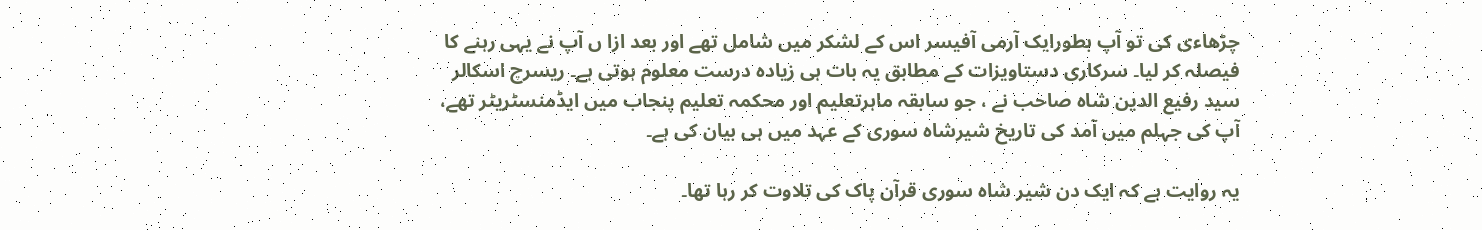چڑھاءی کی تو آپ بطورایک آرمی آفیسر اس کے لشکر میں شامل تھے اور بعد ازا ں آپ نے یہی رہنے کا فیصلہ کر لیا۔ سرکاری دستاویزات کے مطابق یہ بات ہی زیادہ درست معلوم ہوتی ہے۔ ریسرچ اسکالر سید رفیع الدین شاہ صاحب نے ، جو سابقہ ماہرتعلیم اور محکمہ تعلیم پنجاب میں ایڈمنسٹریٹر تھے، آپ کی جہلم میں آمد کی تاریخ شیرشاہ سوری کے عہد میں ہی بیان کی ہے۔

یہ روایت ہے کہ ایک دن شیر شاہ سوری قرآن پاک کی تلاوت کر رہا تھا۔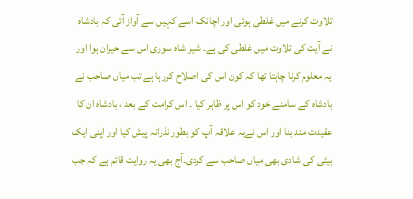تلاوت کرنے میں غلطی ہوئی اور اچانک اسے کہیں سے آواز آئی کہ بادشاہ نے آیت کی تلاوت میں غلطی کی ہے۔ شیر شاہ سوری اس سے حیران ہوا اور یہ معلوم کرنا چاہتا تھا کہ کون اس کی اصلاح کررہا ہے تب میاں صاحب نے بادشاہ کے سامنے خود کو اس پر ظاہر کیا ۔ اس کرامت کے بعد ، بادشاہ ان کا عقیدت مند بنا اور اس نےیہ علاقہ آپ کو بطور نذرانہ پیش کیا اور اپنی ایک بیٹی کی شادی بھی میاں صاحب سے کردی۔آج بھی یہ روایت قائم ہے کہ جب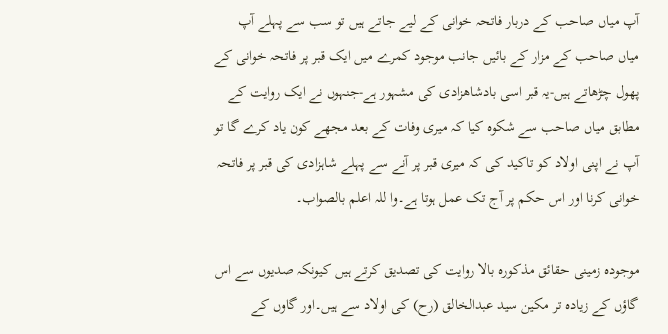آپ میاں صاحب کے دربار فاتحہ خوانی کے لیے جاتے ہیں تو سب سے پہلے آپ میاں صاحب کے مزار کے بائیں جانب موجود کمرے میں ایک قبر پر فاتحہ خوانی کے پھول چڑھاتے ہیں-یہ قبر اسی بادشاھزادی کی مشہور ہے-جنہوں نے ایک روایت کے مطابق میاں صاحب سے شکوہ کیا کہ میری وفات کے بعد مجھے کون یاد کرے گا تو آپ نے اپنی اولاد کو تاکید کی کہ میری قبر پر آنے سے پہلے شاہزادی کی قبر پر فاتحہ خوانی کرنا اور اس حکم پر آج تک عمل ہوتا ہے۔وا للہ اعلم بالصواب۔

موجودہ زمینی حقائق مذکورہ بالا روایت کی تصدیق کرتے ہیں کیونکہ صدیوں سے اس گاؤں کے زیادہ تر مکین سید عبدالخالق (رح) کی اولاد سے ہیں۔اور گاوں کے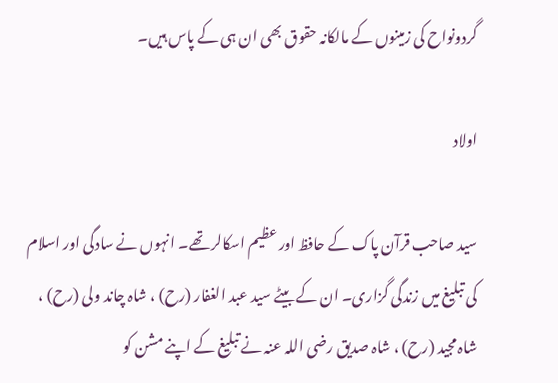گردونواح کی زمینوں کے مالکانہ حقوق بھی ان ہی کے پاس ہیں۔

اولاد

سید صاحب قرآن پاک کے حافظ اور عظیم اسکالر تھے۔ انہوں نے سادگی اور اسلام کی تبلیغ میں زندگی گزاری۔ ان کے بیٹے سید عبد الغفار (رح) ، شاہ چاند ولی (رح) ، شاہ مجید (رح) ، شاہ صدیق رضی اللہ عنہ نے تبلیغ کے اپنے مشن کو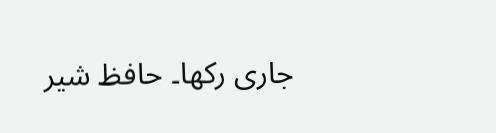جاری رکھا۔ حافظ شیر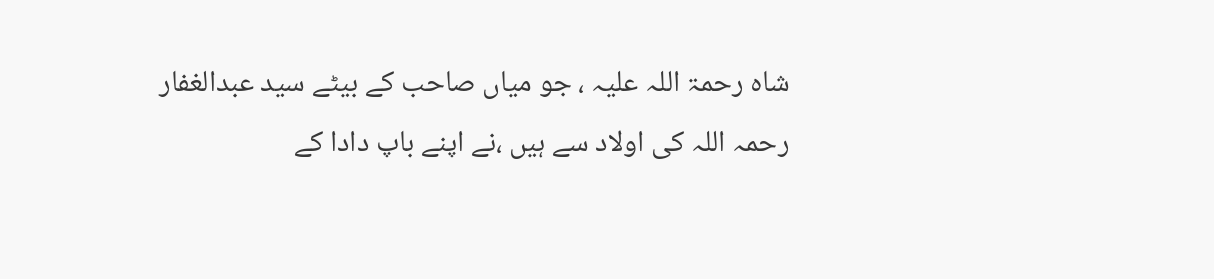شاہ رحمۃ اللہ علیہ ، جو میاں صاحب کے بیٹے سید عبدالغفار رحمہ اللہ کی اولاد سے ہیں ،نے اپنے باپ دادا کے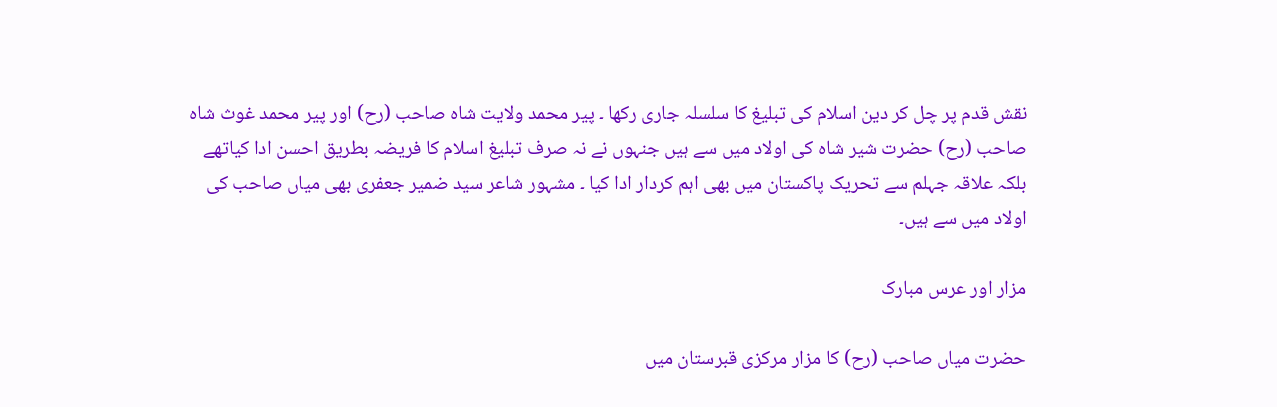نقش قدم پر چل کر دین اسلام کی تبلیغ کا سلسلہ جاری رکھا ۔ پیر محمد ولایت شاہ صاحب (رح) اور پیر محمد غوث شاہ صاحب (رح) حضرت شیر شاہ کی اولاد میں سے ہیں جنہوں نے نہ صرف تبلیغ اسلام کا فریضہ بطریق احسن ادا کیاتھے بلکہ علاقہ جہلم سے تحریک پاکستان میں بھی اہم کردار ادا کیا ۔ مشہور شاعر سید ضمیر جعفری بھی میاں صاحب کی اولاد میں سے ہیں۔

مزار اور عرس مبارک

حضرت میاں صاحب (رح) کا مزار مرکزی قبرستان میں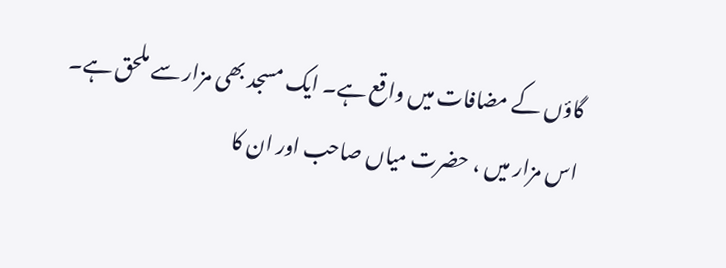گاؤں کے مضافات میں واقع ہے۔ ایک مسجد بھی مزار سے ملحق ہے۔ اس مزار میں ، حضرت میاں صاحب اور ان کا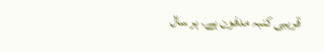قریبی کنبہ مدفون ہے۔ ہر سال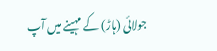جولائی (ہاڑ) کے مہینے میں آپ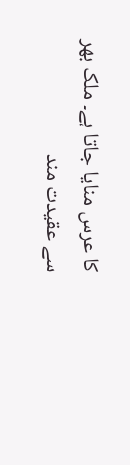کا عرس منایا جاتا ہے۔ ملک بھر سے عقیدت مند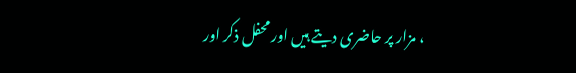، مزار پر حاضری دیتے ہیں اور محفل ذکر اور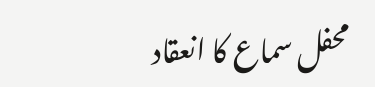محفل سماع کا انعقاد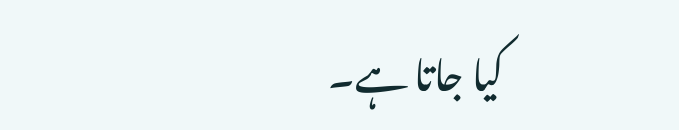کیا جاتا ہے۔